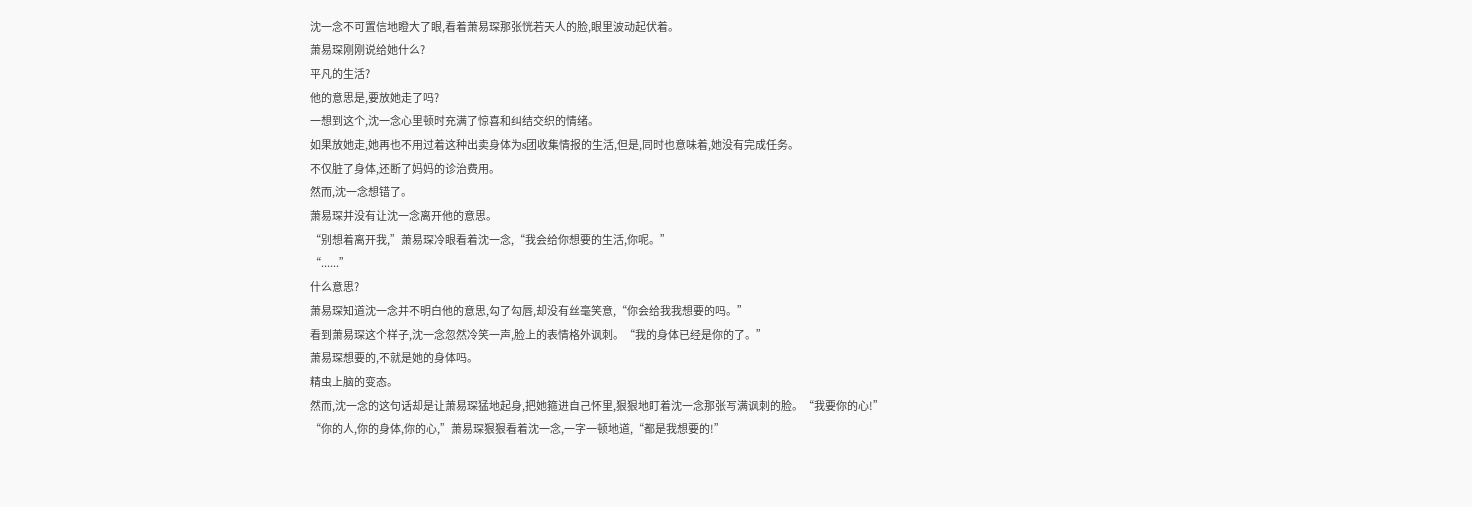沈一念不可置信地瞪大了眼,看着萧易琛那张恍若天人的脸,眼里波动起伏着。
萧易琛刚刚说给她什么?
平凡的生活?
他的意思是,要放她走了吗?
一想到这个,沈一念心里顿时充满了惊喜和纠结交织的情绪。
如果放她走,她再也不用过着这种出卖身体为s团收集情报的生活,但是,同时也意味着,她没有完成任务。
不仅脏了身体,还断了妈妈的诊治费用。
然而,沈一念想错了。
萧易琛并没有让沈一念离开他的意思。
“别想着离开我,”萧易琛冷眼看着沈一念,“我会给你想要的生活,你呢。”
“......”
什么意思?
萧易琛知道沈一念并不明白他的意思,勾了勾唇,却没有丝毫笑意,“你会给我我想要的吗。”
看到萧易琛这个样子,沈一念忽然冷笑一声,脸上的表情格外讽刺。“我的身体已经是你的了。”
萧易琛想要的,不就是她的身体吗。
精虫上脑的变态。
然而,沈一念的这句话却是让萧易琛猛地起身,把她箍进自己怀里,狠狠地盯着沈一念那张写满讽刺的脸。“我要你的心!”
“你的人,你的身体,你的心,”萧易琛狠狠看着沈一念,一字一顿地道,“都是我想要的!”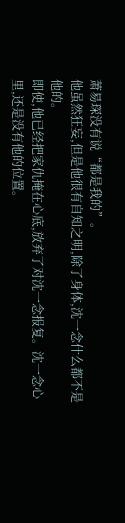萧易琛没有说“都是我的”。
他虽然狂妄,但是他很有自知之明,除了身体,沈一念什么都不是他的。
即使,他已经把家仇掩在心底,放弃了对沈一念报复。沈一念心里,还是没有他的位置。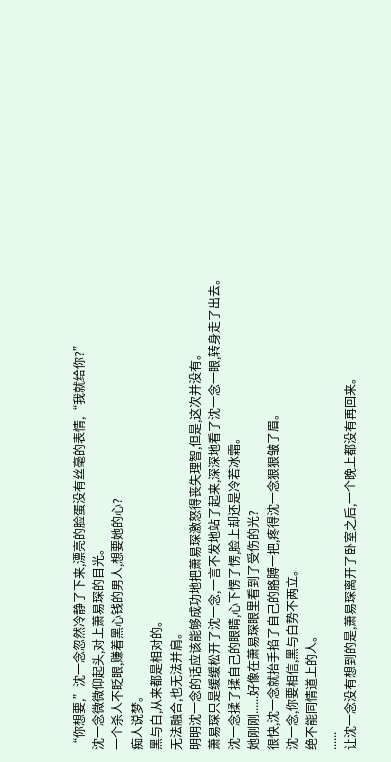“你想要,”沈一念忽然冷静了下来,漂亮的脸蛋没有丝毫的表情,“我就给你?”
沈一念微微仰起头,对上萧易琛的目光。
一个杀人不眨眼,赚着黑心钱的男人,想要她的心?
痴人说梦。
黑与白,从来都是相对的。
无法融合,也无法并肩。
明明沈一念的话应该能够成功地把萧易琛激怒得丧失理智,但是,这次并没有。
萧易琛只是缓缓松开了沈一念,一言不发地站了起来,深深地看了沈一念一眼,转身走了出去。
沈一念揉了揉自己的眼睛,心下愣了愣,脸上却还是冷若冰霜。
她刚刚......好像在萧易琛眼里看到了受伤的光?
很快,沈一念就抬手掐了自己的胳膊一把,疼得沈一念狠狠皱了眉。
沈一念,你要相信,黑与白势不两立。
绝不能同情道上的人。
......
让沈一念没有想到的是,萧易琛离开了卧室之后,一个晚上都没有再回来。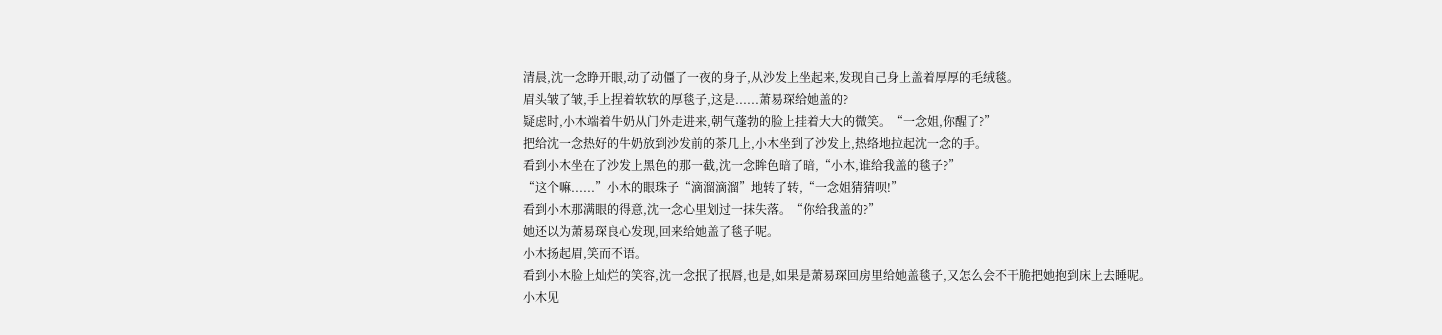清晨,沈一念睁开眼,动了动僵了一夜的身子,从沙发上坐起来,发现自己身上盖着厚厚的毛绒毯。
眉头皱了皱,手上捏着软软的厚毯子,这是......萧易琛给她盖的?
疑虑时,小木端着牛奶从门外走进来,朝气蓬勃的脸上挂着大大的微笑。“一念姐,你醒了?”
把给沈一念热好的牛奶放到沙发前的茶几上,小木坐到了沙发上,热络地拉起沈一念的手。
看到小木坐在了沙发上黑色的那一截,沈一念眸色暗了暗,“小木,谁给我盖的毯子?”
“这个嘛......”小木的眼珠子“滴溜滴溜”地转了转,“一念姐猜猜呗!”
看到小木那满眼的得意,沈一念心里划过一抹失落。“你给我盖的?”
她还以为萧易琛良心发现,回来给她盖了毯子呢。
小木扬起眉,笑而不语。
看到小木脸上灿烂的笑容,沈一念抿了抿唇,也是,如果是萧易琛回房里给她盖毯子,又怎么会不干脆把她抱到床上去睡呢。
小木见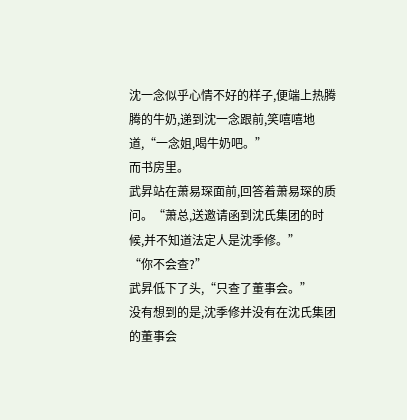沈一念似乎心情不好的样子,便端上热腾腾的牛奶,递到沈一念跟前,笑嘻嘻地道,“一念姐,喝牛奶吧。”
而书房里。
武昇站在萧易琛面前,回答着萧易琛的质问。“萧总,送邀请函到沈氏集团的时候,并不知道法定人是沈季修。”
“你不会查?”
武昇低下了头,“只查了董事会。”
没有想到的是,沈季修并没有在沈氏集团的董事会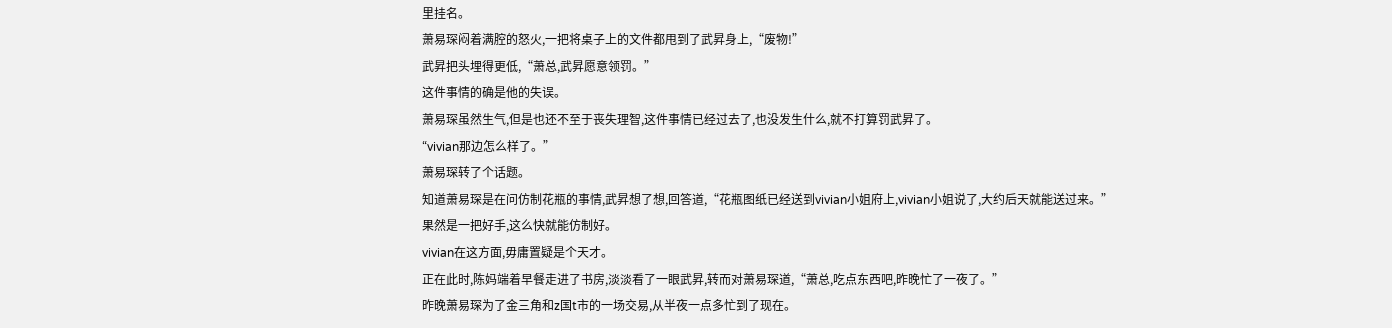里挂名。
萧易琛闷着满腔的怒火,一把将桌子上的文件都甩到了武昇身上,“废物!”
武昇把头埋得更低,“萧总,武昇愿意领罚。”
这件事情的确是他的失误。
萧易琛虽然生气,但是也还不至于丧失理智,这件事情已经过去了,也没发生什么,就不打算罚武昇了。
“vivian那边怎么样了。”
萧易琛转了个话题。
知道萧易琛是在问仿制花瓶的事情,武昇想了想,回答道,“花瓶图纸已经送到vivian小姐府上,vivian小姐说了,大约后天就能送过来。”
果然是一把好手,这么快就能仿制好。
vivian在这方面,毋庸置疑是个天才。
正在此时,陈妈端着早餐走进了书房,淡淡看了一眼武昇,转而对萧易琛道,“萧总,吃点东西吧,昨晚忙了一夜了。”
昨晚萧易琛为了金三角和z国t市的一场交易,从半夜一点多忙到了现在。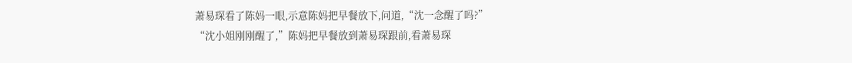萧易琛看了陈妈一眼,示意陈妈把早餐放下,问道,“沈一念醒了吗?”
“沈小姐刚刚醒了,”陈妈把早餐放到萧易琛跟前,看萧易琛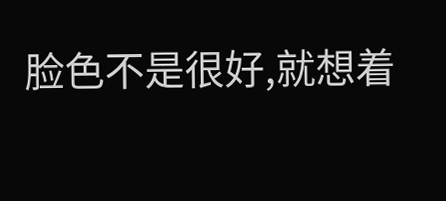脸色不是很好,就想着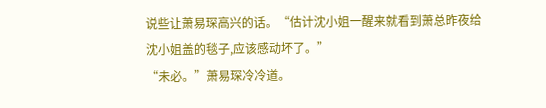说些让萧易琛高兴的话。“估计沈小姐一醒来就看到萧总昨夜给沈小姐盖的毯子,应该感动坏了。”
“未必。”萧易琛冷冷道。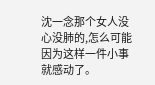沈一念那个女人没心没肺的,怎么可能因为这样一件小事就感动了。